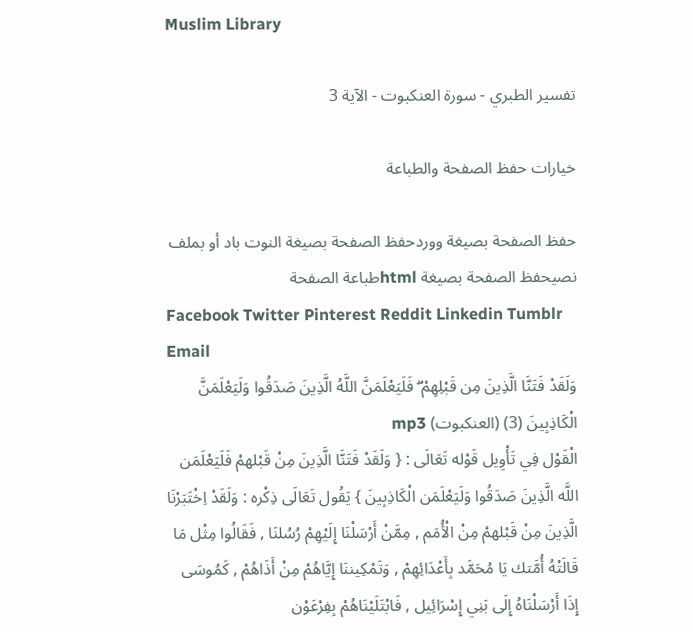Muslim Library

تفسير الطبري - سورة العنكبوت - الآية 3

خيارات حفظ الصفحة والطباعة

حفظ الصفحة بصيغة ووردحفظ الصفحة بصيغة النوت باد أو بملف نصيحفظ الصفحة بصيغة htmlطباعة الصفحة
Facebook Twitter Pinterest Reddit Linkedin Tumblr Email
وَلَقَدْ فَتَنَّا الَّذِينَ مِن قَبْلِهِمْ ۖ فَلَيَعْلَمَنَّ اللَّهُ الَّذِينَ صَدَقُوا وَلَيَعْلَمَنَّ الْكَاذِبِينَ (3) (العنكبوت) mp3
الْقَوْل فِي تَأْوِيل قَوْله تَعَالَى : { وَلَقَدْ فَتَنَّا الَّذِينَ مِنْ قَبْلهمْ فَلَيَعْلَمَن اللَّه الَّذِينَ صَدَقُوا وَلَيَعْلَمَن الْكَاذِبِينَ } يَقُول تَعَالَى ذِكْره : وَلَقَدْ اِخْتَبَرْنَا الَّذِينَ مِنْ قَبْلهمْ مِنْ الْأُمَم , مِمَّنْ أَرْسَلْنَا إِلَيْهِمْ رُسُلنَا , فَقَالُوا مِثْل مَا قَالَتْهُ أُمَّتك يَا مُحَمَّد بِأَعْدَائِهِمْ , وَتَمْكِيننَا إِيَّاهُمْ مِنْ أَذَاهُمْ , كَمُوسَى إِذَا أَرْسَلْنَاهُ إِلَى بَنِي إِسْرَائِيل , فَابْتَلَيْنَاهُمْ بِفِرْعَوْن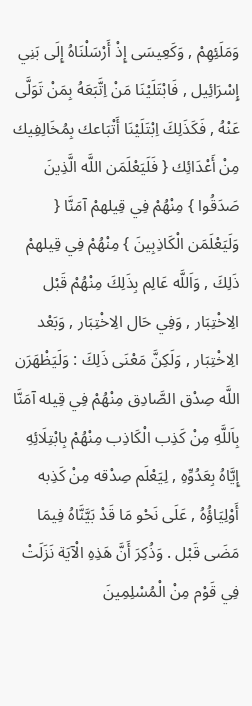وَمَلَئِهِمْ , وَكَعِيسَى إِذْ أَرْسَلْنَاهُ إِلَى بَنِي إِسْرَائِيل , فَابْتَلَيْنَا مَنْ اِتَّبَعَهُ بِمَنْ تَوَلَّى عَنْهُ , فَكَذَلِكَ اِبْتَلَيْنَا أَتْبَاعك بِمُخَالِفِيك مِنْ أَعْدَائِك { فَلَيَعْلَمَن اللَّه الَّذِينَ صَدَقُوا } مِنْهُمْ فِي قِيلهمْ آمَنَّا { وَلَيَعْلَمَن الْكَاذِبِينَ } مِنْهُمْ فِي قِيلهمْ ذَلِكَ , وَاَللَّه عَالِم بِذَلِكَ مِنْهُمْ قَبْل الِاخْتِبَار , وَفِي حَال الِاخْتِبَار , وَبَعْد الِاخْتِبَار , وَلَكِنَّ مَعْنَى ذَلِكَ : وَلَيَظْهَرَن اللَّه صِدْق الصَّادِق مِنْهُمْ فِي قِيله آمَنَّا بِاَللَّهِ مِنْ كَذِب الْكَاذِب مِنْهُمْ بِابْتِلَائِهِ إِيَّاهُ بِعَدُوِّهِ , لِيَعْلَم صِدْقه مِنْ كَذِبه أَوْلِيَاؤُهُ , عَلَى نَحْو مَا قَدْ بَيَّنَّاهُ فِيمَا مَضَى قَبْل . وَذُكِرَ أَنَّ هَذِهِ الْآيَة نَزَلَتْ فِي قَوْم مِنْ الْمُسْلِمِينَ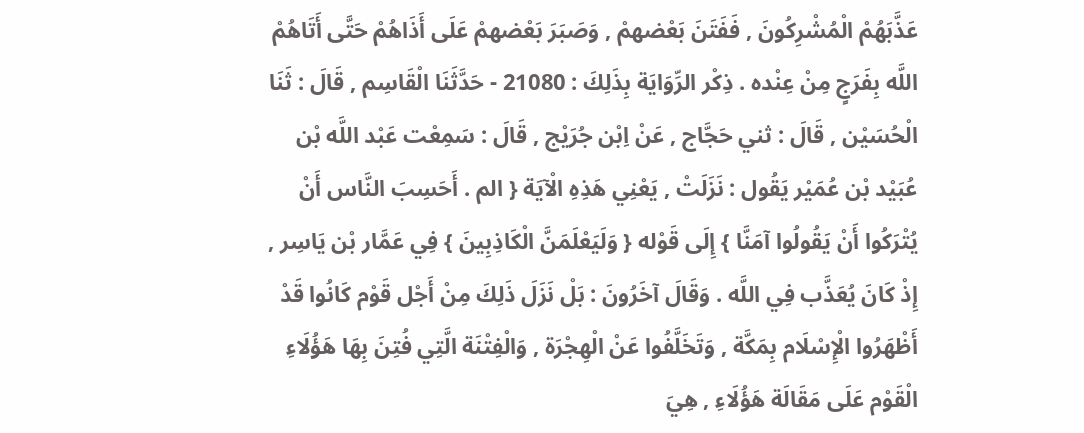عَذَّبَهُمْ الْمُشْرِكُونَ , فَفَتَنَ بَعْضهمْ , وَصَبَرَ بَعْضهمْ عَلَى أَذَاهُمْ حَتَّى أَتَاهُمْ اللَّه بِفَرَجٍ مِنْ عِنْده . ذِكْر الرِّوَايَة بِذَلِكَ : 21080 - حَدَّثَنَا الْقَاسِم , قَالَ : ثَنَا الْحُسَيْن , قَالَ : ثني حَجَّاج , عَنْ اِبْن جُرَيْج , قَالَ : سَمِعْت عَبْد اللَّه بْن عُبَيْد بْن عُمَيْر يَقُول : نَزَلَتْ , يَعْنِي هَذِهِ الْآيَة { الم . أَحَسِبَ النَّاس أَنْ يُتْرَكُوا أَنْ يَقُولُوا آمَنَّا } إِلَى قَوْله { وَلَيَعْلَمَنَّ الْكَاذِبِينَ } فِي عَمَّار بْن يَاسِر , إِذْ كَانَ يُعَذَّب فِي اللَّه . وَقَالَ آخَرُونَ : بَلْ نَزَلَ ذَلِكَ مِنْ أَجْل قَوْم كَانُوا قَدْ أَظْهَرُوا الْإِسْلَام بِمَكَّة , وَتَخَلَّفُوا عَنْ الْهِجْرَة , وَالْفِتْنَة الَّتِي فُتِنَ بِهَا هَؤُلَاءِ الْقَوْم عَلَى مَقَالَة هَؤُلَاءِ , هِيَ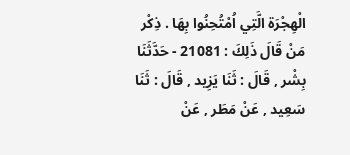الْهِجْرَة الَّتِي اُمْتُحِنُوا بِهَا . ذِكْر مَنْ قَالَ ذَلِكَ : 21081 - حَدَّثَنَا بِشْر , قَالَ : ثَنَا يَزِيد , قَالَ : ثَنَا سَعِيد , عَنْ مَطَر , عَنْ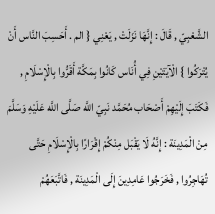الشَّعْبِيّ , قَالَ : إِنَّهَا نَزَلَتْ , يَعْنِي { الم . أَحَسِبَ النَّاس أَنْ يُتْرَكُوا } الْآيَتَيْنِ فِي أُنَاس كَانُوا بِمَكَّة أَقَرُّوا بِالْإِسْلَامِ , فَكَتَبَ إِلَيْهِمْ أَصْحَاب مُحَمَّد نَبِيّ اللَّه صَلَّى اللَّه عَلَيْهِ وَسَلَّمَ مِنْ الْمَدِينَة : إِنَّهُ لَا يَقْبَل مِنْكُمْ إِقْرَارًا بِالْإِسْلَامِ حَتَّى تُهَاجِرُوا , فَخَرَجُوا عَامِدِينَ إِلَى الْمَدِينَة , فَاتَّبَعَهُمْ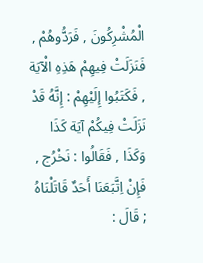الْمُشْرِكُونَ , فَرَدُّوهُمْ , فَنَزَلَتْ فِيهِمْ هَذِهِ الْآيَة , فَكَتَبُوا إِلَيْهِمْ : إِنَّهُ قَدْ نَزَلَتْ فِيكُمْ آيَة كَذَا وَكَذَا , فَقَالُوا : نَخْرُج , فَإِنْ اِتَّبَعَنَا أَحَدٌ قَاتَلْنَاهُ ; قَالَ :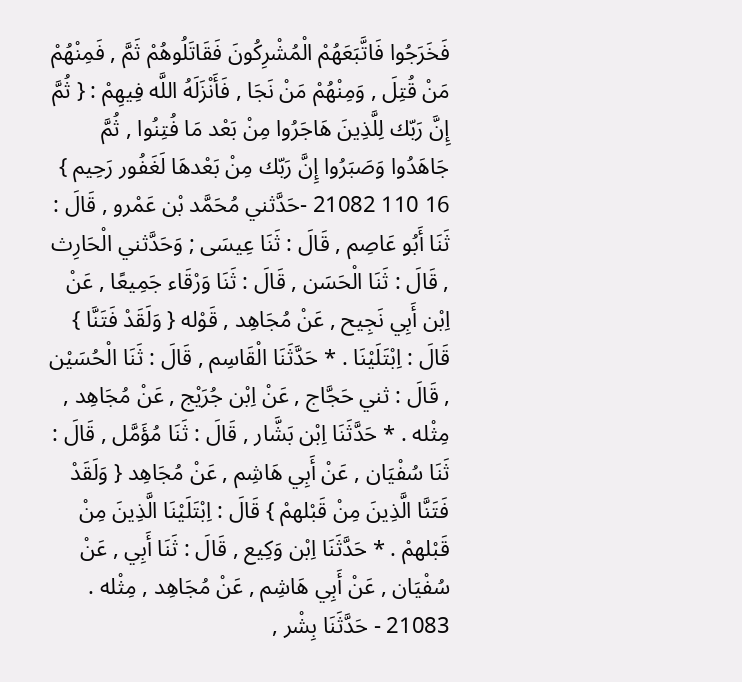فَخَرَجُوا فَاتَّبَعَهُمْ الْمُشْرِكُونَ فَقَاتَلُوهُمْ ثَمَّ , فَمِنْهُمْ مَنْ قُتِلَ , وَمِنْهُمْ مَنْ نَجَا , فَأَنْزَلَهُ اللَّه فِيهِمْ : { ثُمَّ إِنَّ رَبّك لِلَّذِينَ هَاجَرُوا مِنْ بَعْد مَا فُتِنُوا , ثُمَّ جَاهَدُوا وَصَبَرُوا إِنَّ رَبّك مِنْ بَعْدهَا لَغَفُور رَحِيم } 16 110 21082 -حَدَّثني مُحَمَّد بْن عَمْرو , قَالَ : ثَنَا أَبُو عَاصِم , قَالَ : ثَنَا عِيسَى ; وَحَدَّثني الْحَارِث , قَالَ : ثَنَا الْحَسَن , قَالَ : ثَنَا وَرْقَاء جَمِيعًا , عَنْ اِبْن أَبِي نَجِيح , عَنْ مُجَاهِد , قَوْله { وَلَقَدْ فَتَنَّا } قَالَ : اِبْتَلَيْنَا . * حَدَّثَنَا الْقَاسِم , قَالَ : ثَنَا الْحُسَيْن , قَالَ : ثني حَجَّاج , عَنْ اِبْن جُرَيْج , عَنْ مُجَاهِد , مِثْله . * حَدَّثَنَا اِبْن بَشَّار , قَالَ : ثَنَا مُؤَمَّل , قَالَ : ثَنَا سُفْيَان , عَنْ أَبِي هَاشِم , عَنْ مُجَاهِد { وَلَقَدْ فَتَنَّا الَّذِينَ مِنْ قَبْلهمْ } قَالَ : اِبْتَلَيْنَا الَّذِينَ مِنْ قَبْلهمْ . * حَدَّثَنَا اِبْن وَكِيع , قَالَ : ثَنَا أَبِي , عَنْ سُفْيَان , عَنْ أَبِي هَاشِم , عَنْ مُجَاهِد , مِثْله . 21083 - حَدَّثَنَا بِشْر ,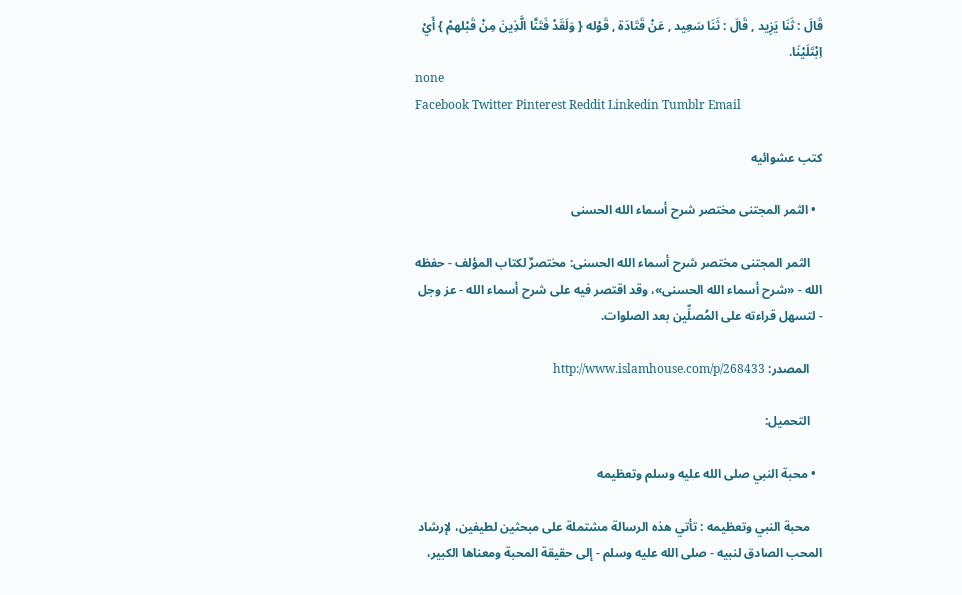قَالَ : ثَنَا يَزِيد , قَالَ : ثَنَا سَعِيد , عَنْ قَتَادَة , قَوْله { وَلَقَدْ فَتَنَّا الَّذِينَ مِنْ قَبْلهمْ } أَيْ اِبْتَلَيْنَا.
none
Facebook Twitter Pinterest Reddit Linkedin Tumblr Email

كتب عشوائيه

  • الثمر المجتنى مختصر شرح أسماء الله الحسنى

    الثمر المجتنى مختصر شرح أسماء الله الحسنى: مختصرٌ لكتاب المؤلف - حفظه الله - «شرح أسماء الله الحسنى»، وقد اقتصر فيه على شرح أسماء الله - عز وجل - لتسهل قراءته على المُصلِّين بعد الصلوات.

    المصدر: http://www.islamhouse.com/p/268433

    التحميل:

  • محبة النبي صلى الله عليه وسلم وتعظيمه

    محبة النبي وتعظيمه : تأتي هذه الرسالة مشتملة على مبحثين لطيفين، لإرشاد المحب الصادق لنبيه - صلى الله عليه وسلم - إلى حقيقة المحبة ومعناها الكبير،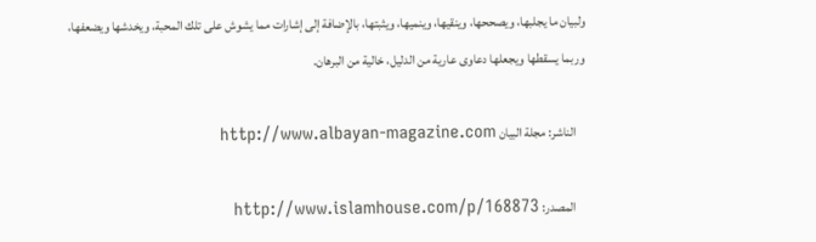ولبيان ما يجلبها، ويصححها، وينقيها، وينميها، ويثبتها، بالإضافة إلى إشارات مما يشوش على تلك المحبة، ويخدشها ويضعفها، وربما يسقطها ويجعلها دعاوى عارية من الدليل، خالية من البرهان.

    الناشر: مجلة البيان http://www.albayan-magazine.com

    المصدر: http://www.islamhouse.com/p/168873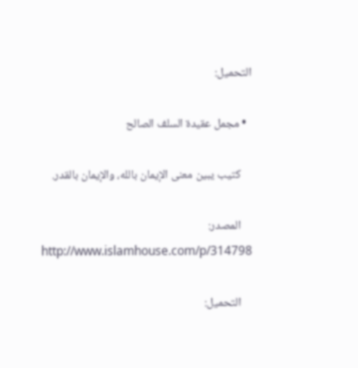التحميل:

  • مجمل عقيدة السلف الصالح

    كتيب يبين معنى الإيمان بالله، والإيمان بالقدر.

    المصدر: http://www.islamhouse.com/p/314798

    التحميل: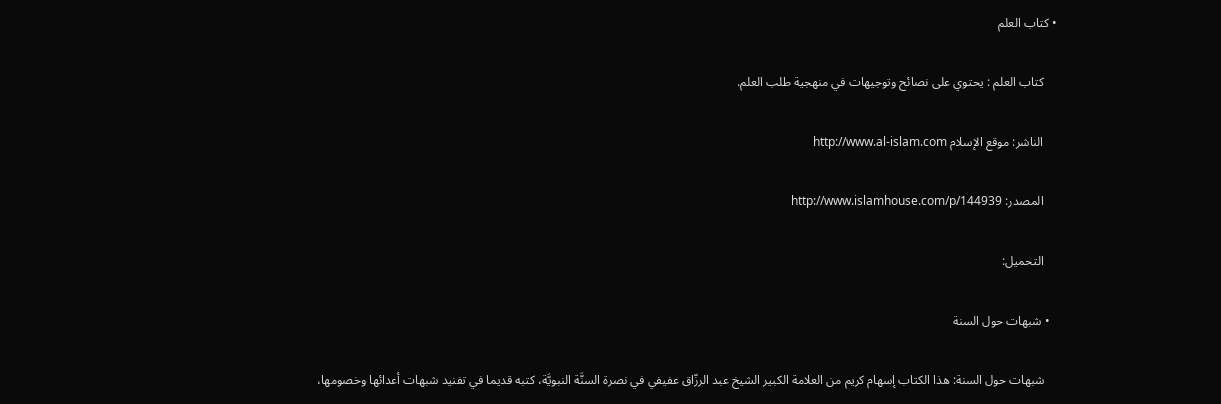• كتاب العلم

    كتاب العلم : يحتوي على نصائح وتوجيهات في منهجية طلب العلم.

    الناشر: موقع الإسلام http://www.al-islam.com

    المصدر: http://www.islamhouse.com/p/144939

    التحميل:

  • شبهات حول السنة

    شبهات حول السنة: هذا الكتاب إسهام كريم من العلامة الكبير الشيخ عبد الرزّاق عفيفي في نصرة السنَّة النبويَّة، كتبه قديما في تفنيد شبهات أعدائها وخصومها،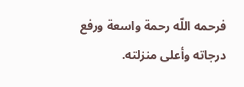فرحمه اللّه رحمة واسعة ورفع درجاته وأعلى منزلته.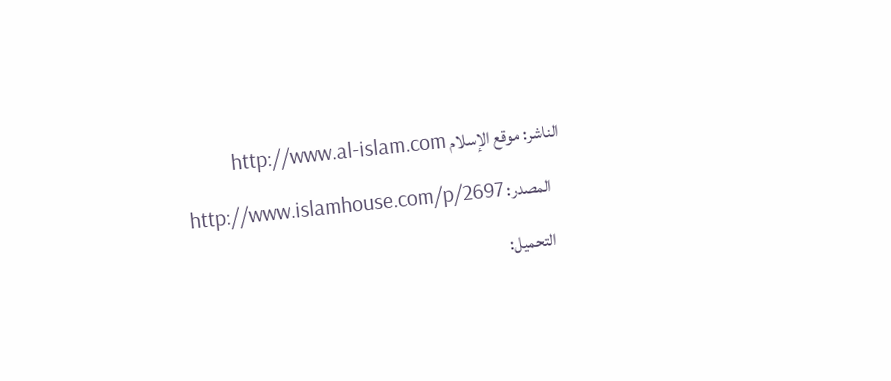الناشر: موقع الإسلام http://www.al-islam.com

    المصدر: http://www.islamhouse.com/p/2697

    التحميل: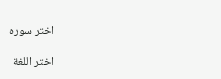اختر سوره

اختر اللغة